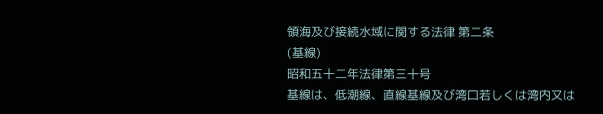領海及び接続水域に関する法律 第二条
(基線)
昭和五十二年法律第三十号
基線は、低潮線、直線基線及び湾口若しくは湾内又は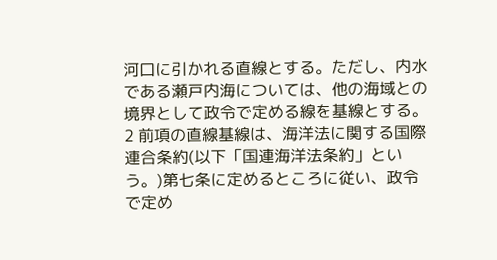河口に引かれる直線とする。ただし、内水である瀬戸内海については、他の海域との境界として政令で定める線を基線とする。
2 前項の直線基線は、海洋法に関する国際連合条約(以下「国連海洋法条約」という。)第七条に定めるところに従い、政令で定め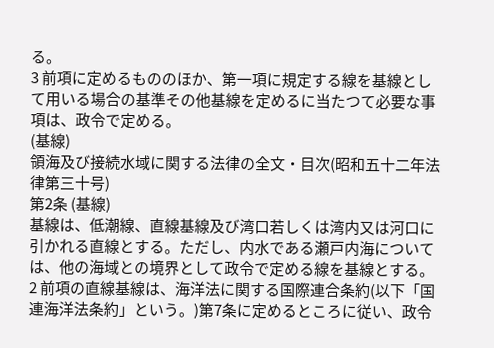る。
3 前項に定めるもののほか、第一項に規定する線を基線として用いる場合の基準その他基線を定めるに当たつて必要な事項は、政令で定める。
(基線)
領海及び接続水域に関する法律の全文・目次(昭和五十二年法律第三十号)
第2条 (基線)
基線は、低潮線、直線基線及び湾口若しくは湾内又は河口に引かれる直線とする。ただし、内水である瀬戸内海については、他の海域との境界として政令で定める線を基線とする。
2 前項の直線基線は、海洋法に関する国際連合条約(以下「国連海洋法条約」という。)第7条に定めるところに従い、政令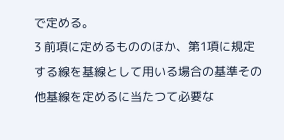で定める。
3 前項に定めるもののほか、第1項に規定する線を基線として用いる場合の基準その他基線を定めるに当たつて必要な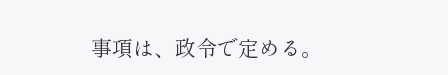事項は、政令で定める。